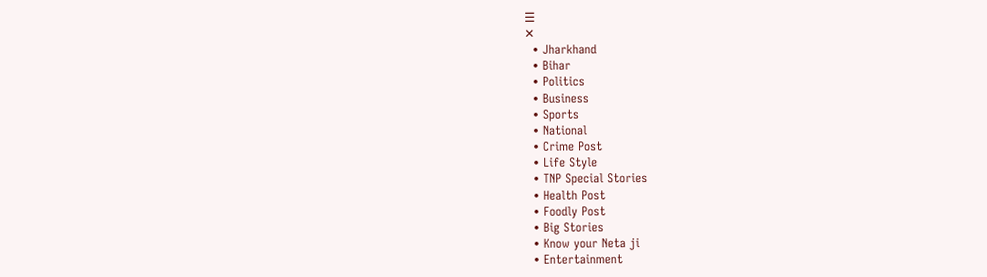☰
✕
  • Jharkhand
  • Bihar
  • Politics
  • Business
  • Sports
  • National
  • Crime Post
  • Life Style
  • TNP Special Stories
  • Health Post
  • Foodly Post
  • Big Stories
  • Know your Neta ji
  • Entertainment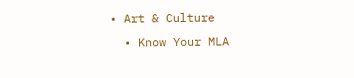• Art & Culture
  • Know Your MLA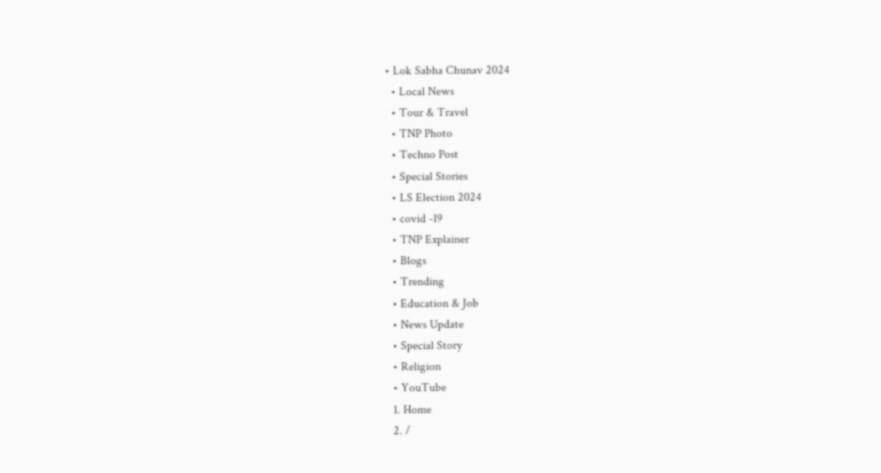• Lok Sabha Chunav 2024
  • Local News
  • Tour & Travel
  • TNP Photo
  • Techno Post
  • Special Stories
  • LS Election 2024
  • covid -19
  • TNP Explainer
  • Blogs
  • Trending
  • Education & Job
  • News Update
  • Special Story
  • Religion
  • YouTube
  1. Home
  2. /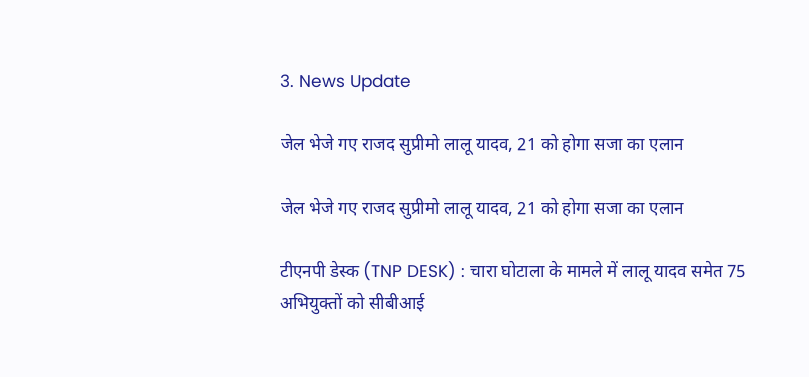3. News Update

जेल भेजे गए राजद सुप्रीमो लालू यादव, 21 को होगा सजा का एलान

जेल भेजे गए राजद सुप्रीमो लालू यादव, 21 को होगा सजा का एलान

टीएनपी डेस्क (TNP DESK) : चारा घोटाला के मामले में लालू यादव समेत 75 अभियुक्तों को सीबीआई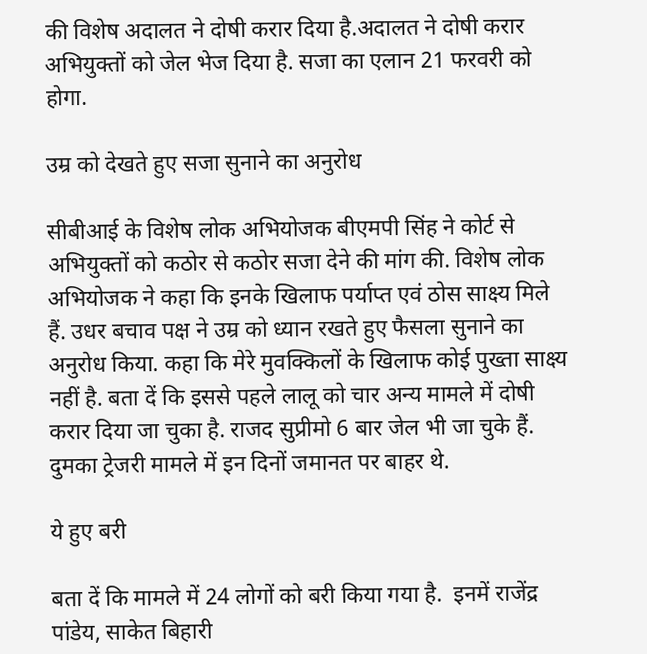की विशेष अदालत ने दोषी करार दिया है.अदालत ने दोषी करार अभियुक्तों को जेल भेज दिया है. सजा का एलान 21 फरवरी को होगा.

उम्र को देखते हुए सजा सुनाने का अनुरोध

सीबीआई के विशेष लोक अभियोजक बीएमपी सिंह ने कोर्ट से अभियुक्तों को कठोर से कठोर सजा देने की मांग की. विशेष लोक अभियोजक ने कहा कि इनके खिलाफ पर्याप्त एवं ठोस साक्ष्य मिले हैं. उधर बचाव पक्ष ने उम्र को ध्यान रखते हुए फैसला सुनाने का अनुरोध किया. कहा कि मेरे मुवक्किलों के खिलाफ कोई पुख्ता साक्ष्य नहीं है. बता दें कि इससे पहले लालू को चार अन्य मामले में दोषी करार दिया जा चुका है. राजद सुप्रीमो 6 बार जेल भी जा चुके हैं. दुमका ट्रेजरी मामले में इन दिनों जमानत पर बाहर थे.

ये हुए बरी

बता दें कि मामले में 24 लोगों को बरी किया गया है.  इनमें राजेंद्र पांडेय, साकेत बिहारी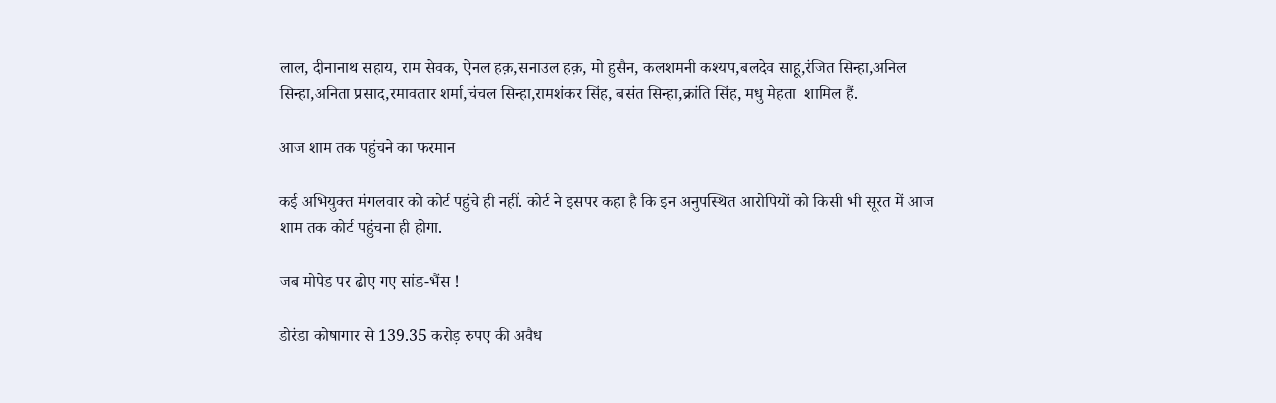लाल, दीनानाथ सहाय, राम सेवक, ऐनल हक़,सनाउल हक़, मो हुसैन, कलशमनी कश्यप,बलदेव साहू,रंजित सिन्हा,अनिल सिन्हा,अनिता प्रसाद,रमावतार शर्मा,चंचल सिन्हा,रामशंकर सिंह, बसंत सिन्हा,क्रांति सिंह, मधु मेहता  शामिल हैं.

आज शाम तक पहुंचने का फरमान

कई अभियुक्त मंगलवार को कोर्ट पहुंचे ही नहीं. कोर्ट ने इसपर कहा है कि इन अनुपस्थित आरोपियों को किसी भी सूरत में आज शाम तक कोर्ट पहुंचना ही होगा.

जब मोपेड पर ढोए गए सांड-भैंस !

डोरंडा कोषागार से 139.35 करोड़ रुपए की अवैध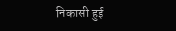निकासी हुई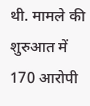थी. मामले की शुरुआत में 170 आरोपी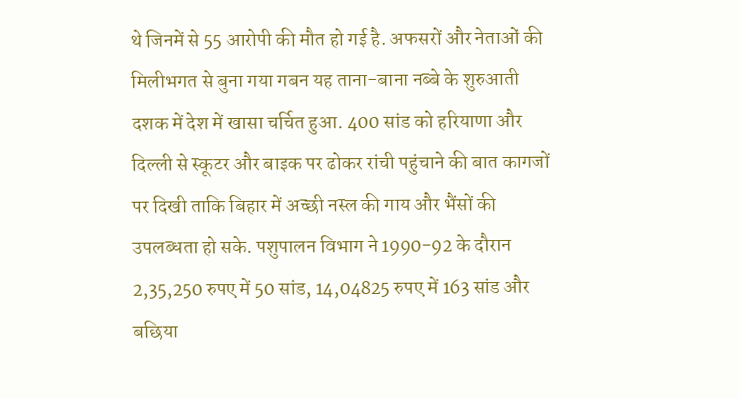थे जिनमें से 55 आरोपी की मौत हो गई है. अफसरों और नेताओं की मिलीभगत से बुना गया गबन यह ताना-बाना नब्बे के शुरुआती दशक में देश में खासा चर्चित हुआ. 400 सांड को हरियाणा और दिल्ली से स्कूटर और बाइक पर ढोकर रांची पहुंचाने की बात कागजों पर दिखी ताकि बिहार में अच्छी नस्ल की गाय और भैंसों की उपलब्धता हो सके. पशुपालन विभाग ने 1990-92 के दौरान  2,35,250 रुपए में 50 सांड, 14,04825 रुपए में 163 सांड और बछिया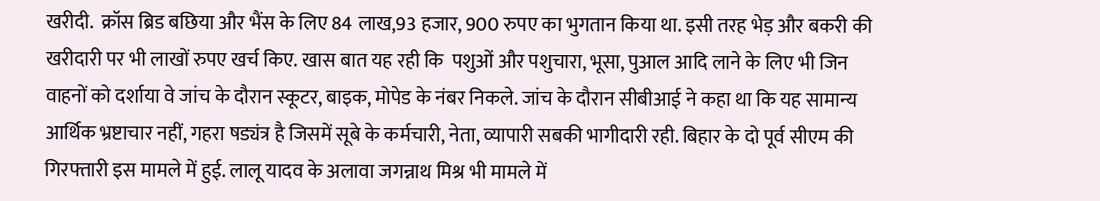खरीदी.  क्रॉस ब्रिड बछिया और भैंस के लिए 84 लाख,93 हजार, 900 रुपए का भुगतान किया था. इसी तरह भेड़ और बकरी की खरीदारी पर भी लाखों रुपए खर्च किए. खास बात यह रही कि  पशुओं और पशुचारा, भूसा, पुआल आदि लाने के लिए भी जिन वाहनों को दर्शाया वे जांच के दौरान स्कूटर, बाइक, मोपेड के नंबर निकले. जांच के दौरान सीबीआई ने कहा था कि यह सामान्य आर्थिक भ्रष्टाचार नहीं, गहरा षड्यंत्र है जिसमें सूबे के कर्मचारी, नेता, व्यापारी सबकी भागीदारी रही. बिहार के दो पूर्व सीएम की गिरफ्तारी इस मामले में हुई. लालू यादव के अलावा जगन्नाथ मिश्र भी मामले में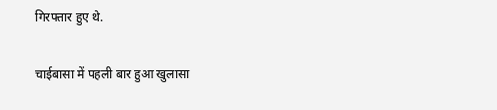गिरफ्तार हुए थे.

चाईबासा में पहली बार हुआ खुलासा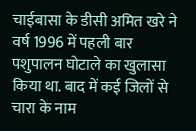चाईबासा के डीसी अमित खरे ने वर्ष 1996 में पहली बार पशुपालन घोटाले का खुलासा किया था. बाद में कई जिलों से चारा के नाम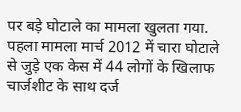पर बड़े घोटाले का मामला खुलता गया. पहला मामला मार्च 2012 में चारा घोटाले से जुड़े एक केस में 44 लोगों के खिलाफ चार्जशीट के साथ दर्ज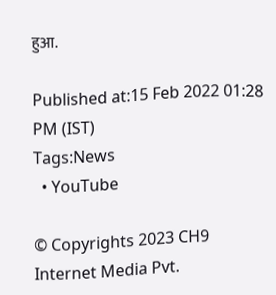हुआ.

Published at:15 Feb 2022 01:28 PM (IST)
Tags:News
  • YouTube

© Copyrights 2023 CH9 Internet Media Pvt.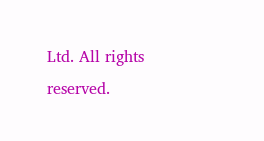Ltd. All rights reserved.